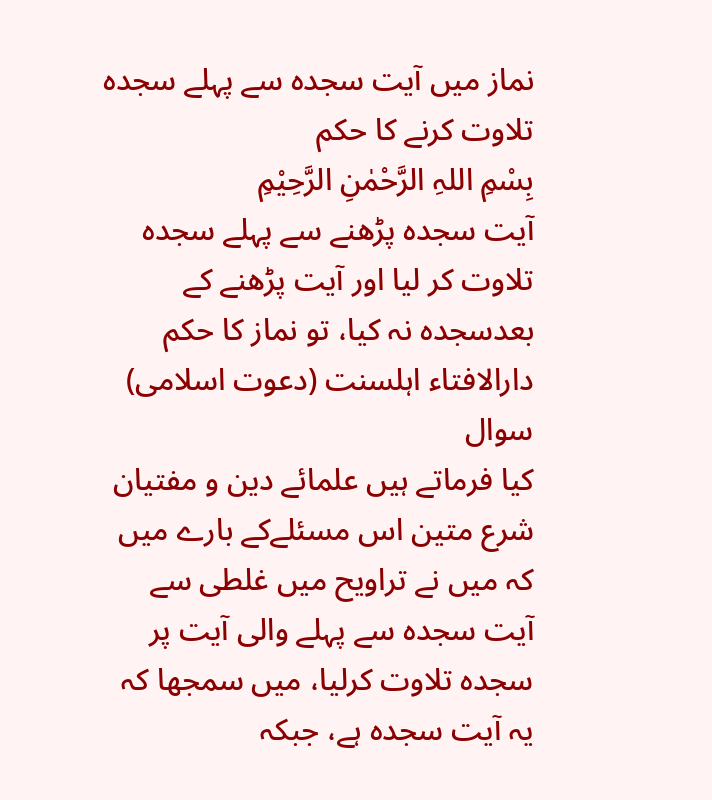نماز میں آیت سجدہ سے پہلے سجدہ تلاوت کرنے کا حکم
بِسْمِ اللہِ الرَّحْمٰنِ الرَّحِيْمِ
آیت سجدہ پڑھنے سے پہلے سجدہ تلاوت کر لیا اور آیت پڑھنے کے بعدسجدہ نہ کیا، تو نماز کا حکم
دارالافتاء اہلسنت (دعوت اسلامی)
سوال
کیا فرماتے ہیں علمائے دین و مفتیان شرع متین اس مسئلےکے بارے میں کہ میں نے تراویح میں غلطی سے آیت سجدہ سے پہلے والی آیت پر سجدہ تلاوت کرلیا، میں سمجھا کہ یہ آیت سجدہ ہے، جبکہ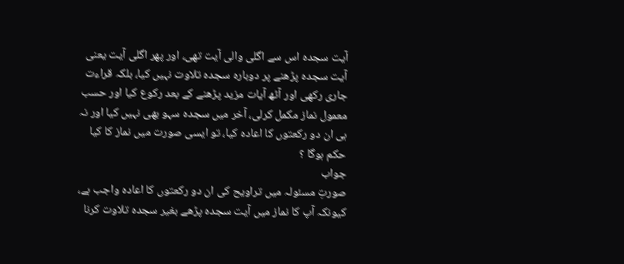آیت سجدہ اس سے اگلی والی آیت تھی، اور پھر اگلی آیت یعنی آیت سجدہ پڑھنے پر دوبارہ سجدہ تلاوت نہیں کیا، بلکہ قراءت جاری رکھی اور آٹھ آیات مزید پڑھنے کے بعد رکوع کیا اور حسب معمول نماز مکمل کرلی، آخر میں سجدہ سہو بھی نہیں کیا اور نہ ہی ان دو رکعتوں کا اعادہ کیا، تو ایسی صورت میں نماز کا کیا حکم ہوگا ؟
جواب
صورتِ مسئولہ میں تراویح کی ان دو رکعتوں کا اعادہ واجب ہے، کیونکہ آپ کا نماز میں آیت سجدہ پڑھے بغیر سجدہ تلاوت کرنا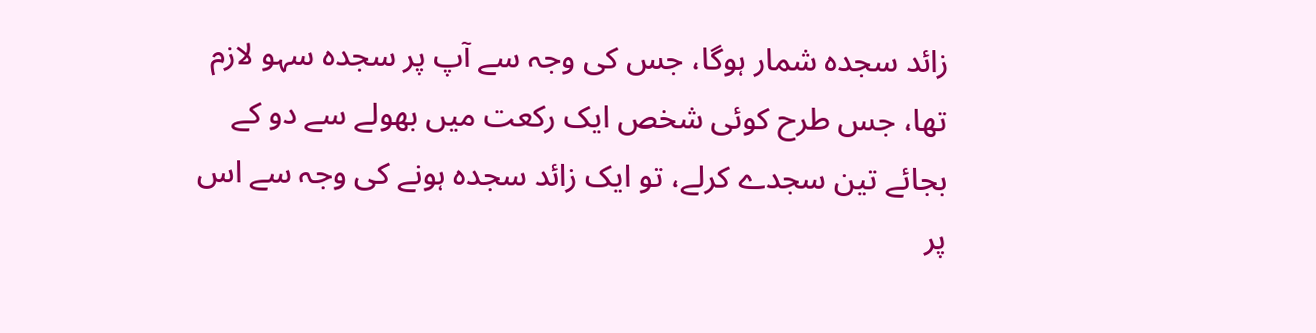زائد سجدہ شمار ہوگا، جس کی وجہ سے آپ پر سجدہ سہو لازم تھا، جس طرح کوئی شخص ایک رکعت میں بھولے سے دو کے بجائے تین سجدے کرلے، تو ایک زائد سجدہ ہونے کی وجہ سے اس پر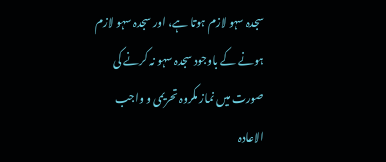سجدہ سہو لازم ہوتا ہے، اور سجدہ سہو لازم ہونے کے باوجود سجدہ سہو نہ کرنے کی صورت میں نماز مکروہ تحریمی و واجب الاعادہ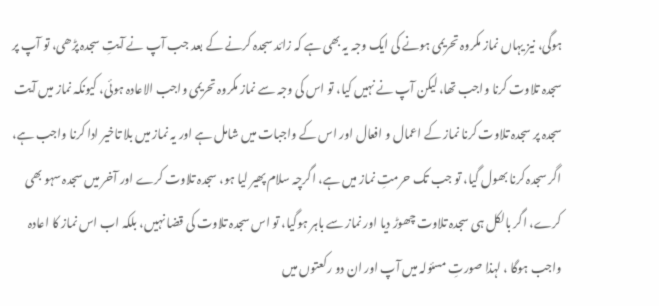ہوگی، نیز یہاں نماز مکروہ تحریمی ہونے کی ایک وجہ یہ بھی ہے کہ زائد سجدہ کرنے کے بعد جب آپ نے آیتِ سجدہ پڑھی، تو آپ پر سجدہ تلاوت کرنا واجب تھا، لیکن آپ نے نہیں کیا، تو اس کی وجہ سے نماز مکروہ تحریمی واجب الاعادہ ہوئی، کیونکہ نماز میں آیت سجدہ پر سجدہ تلاوت کرنا نماز کے اعمال و افعال اور اس کے واجبات میں شامل ہے اور یہ نماز میں بلا تاخیر ادا کرنا واجب ہے، اگر سجدہ کرنا بھول گیا، تو جب تک حرمتِ نماز میں ہے، اگرچہ سلام پھیر لیا ہو، سجدہ تلاوت کرے اور آخر میں سجدہ سہو بھی کرے، اگر بالکل ہی سجدہ تلاوت چھوڑ دیا اور نماز سے باہر ہوگیا، تو اس سجدہ تلاوت کی قضا نہیں، بلکہ اب اس نماز کا اعادہ واجب ہوگا ، لہذا صورتِ مسئولہ میں آپ اور ان دو رکعتوں میں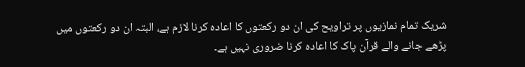شریک تمام نمازیوں پر تراویح کی ان دو رکعتوں کا اعادہ کرنا لازم ہے، البتہ ان دو رکعتوں میں پڑھے جانے والے قرآن پاک کا اعادہ کرنا ضروری نہیں ہے۔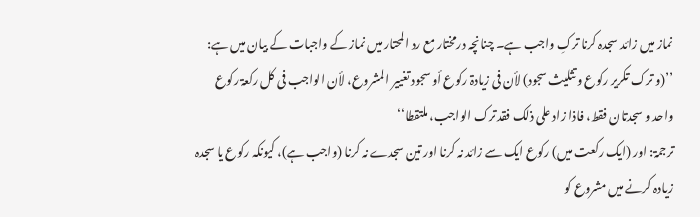نماز میں زائد سجدہ کرنا ترکِ واجب ہے۔ چنانچہ درمختار مع رد المحتار میں نماز کے واجبات کے بیان میں ہے:
’’(و ترک تکریر رکوع و تثلیث سجود) لأن فی زیادۃ رکوع أو سجود تغییر المشروع، لأن الواجب فی کل رکعۃ رکوع واحد و سجدتان فقط، فاذا زاد علی ذلک فقد ترک الواجب، ملتقطا‘‘
ترجمۃ: اور (ایک رکعت میں) رکوع ایک سے زائد نہ کرنا اور تین سجدے نہ کرنا (واجب ہے)، کیونکہ رکوع یا سجدہ زیادہ کرنے میں مشروع کو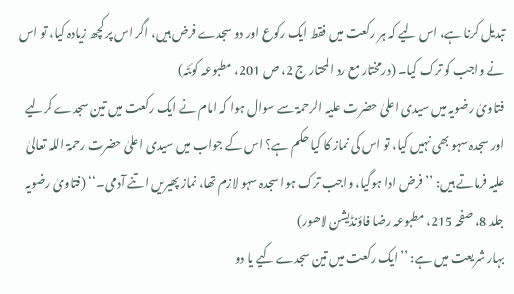تبدیل کرنا ہے، اس لیے کہ ہر رکعت میں فقط ایک رکوع اور دو سجدے فرض ہیں، اگر اس پر کچھ زیادہ کیا، تو اس نے واجب کو ترک کیا۔ (درمختار مع رد المحتار ج 2، ص 201، مطبوعہ کوئٹہ)
فتاویٰ رضویہ میں سیدی اعلیٰ حضرت علیہ الرحمۃ سے سوال ہوا کہ امام نے ایک رکعت میں تین سجدے کرلیے اور سجدہ سہو بھی نہیں کیا، تو اس کی نماز کا کیا حکم ہے؟ اس کے جواب میں سیدی اعلیٰ حضرت رحمۃ اللہ تعالیٰ علیہ فرماتے ہیں: ’’فرض ادا ہوگیا، واجب ترک ہوا سجدہ سہو لازم تھا، نماز پھیریں اتنے آدمی۔‘‘ (فتاویٰ رضویہ جلد 8، صفحہ 215، مطبوعہ رضا فاؤنڈیشن لاھور)
بہار شریعت میں ہے: ’’ایک رکعت میں تین سجدے کيے یا دو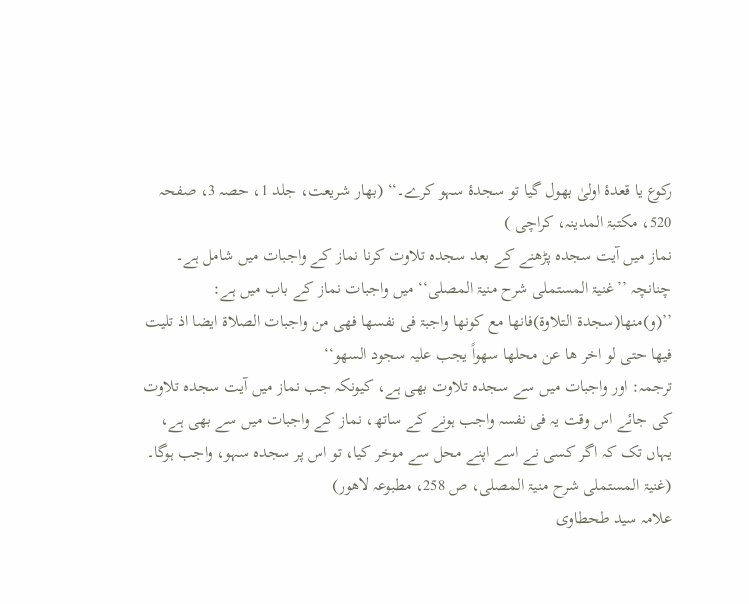رکوع یا قعدۂ اولیٰ بھول گیا تو سجدۂ سہو کرے۔‘‘ (بھار شریعت، جلد 1، حصہ 3، صفحہ 520، مکتبۃ المدینہ، کراچی )
نماز میں آیت سجدہ پڑھنے کے بعد سجدہ تلاوت کرنا نماز کے واجبات میں شامل ہے۔ چنانچہ ’’غنیۃ المستملی شرح منیۃ المصلی‘‘ میں واجبات نماز کے باب میں ہے:
’’(و)منھا(سجدۃ التلاوۃ)فانھا مع کونھا واجبۃ فی نفسھا فھی من واجبات الصلاۃ ایضا اذ تلیت فیھا حتی لو اخر ھا عن محلھا سھواً یجب علیہ سجود السھو‘‘
ترجمہ: اور واجبات میں سے سجدہ تلاوت بھی ہے، کیونکہ جب نماز میں آیت سجدہ تلاوت کی جائے اس وقت یہ فی نفسہ واجب ہونے کے ساتھ، نماز کے واجبات میں سے بھی ہے، یہاں تک کہ اگر کسی نے اسے اپنے محل سے موخر کیا، تو اس پر سجدہ سہو، واجب ہوگا۔ (غنیۃ المستملی شرح منیۃ المصلی، ص 258، مطبوعہ لاھور)
علامہ سید طحطاوی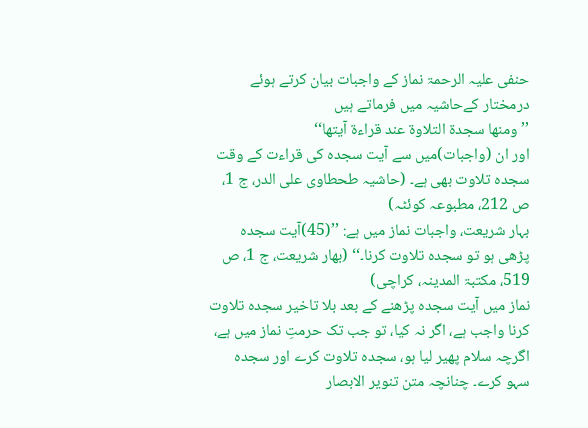حنفی علیہ الرحمۃ نماز کے واجبات بیان کرتے ہوئے درمختار کےحاشیہ میں فرماتے ہیں
’’ومنھا سجدۃ التلاوۃ عند قراءۃ آیتھا‘‘
اور ان (واجبات)میں سے آیت سجدہ کی قراءت کے وقت سجدہ تلاوت بھی ہے۔ (حاشیہ طحطاوی علی الدر، ج 1، ص 212، مطبوعہ کوئٹہ)
بہار شریعت، واجبات نماز میں ہے: ’’(45)آیت سجدہ پڑھی ہو تو سجدہ تلاوت کرنا۔‘‘ (بھار شریعت، ج 1، ص 519، مکتبۃ المدینہ، کراچی)
نماز میں آیت سجدہ پڑھنے کے بعد بلا تاخیر سجدہ تلاوت کرنا واجب ہے، اگر نہ کیا، تو جب تک حرمتِ نماز میں ہے، اگرچہ سلام پھیر لیا ہو، سجدہ تلاوت کرے اور سجدہ سہو کرے۔ چنانچہ متن تنویر الابصار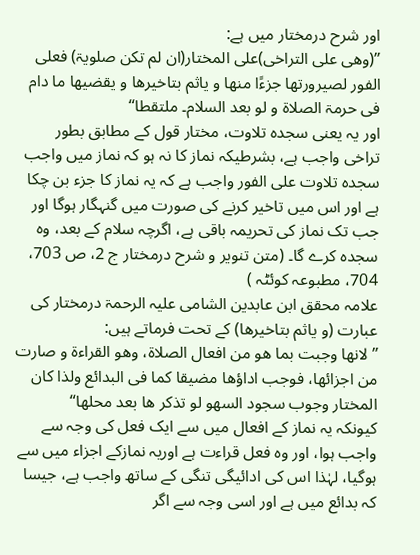اور شرح درمختار میں ہے:
’’(وھی علی التراخی)علی المختار(ان لم تکن صلویۃ) فعلی الفور لصیرورتھا جزءًا منھا و یاثم بتاخیرھا و یقضیھا ما دام فی حرمۃ الصلاۃ و لو بعد السلام۔ ملتقطا‘‘
اور یہ یعنی سجدہ تلاوت، مختار قول کے مطابق بطور تراخی واجب ہے، بشرطیکہ نماز کا نہ ہو کہ نماز میں واجب سجدہ تلاوت علی الفور واجب ہے کہ یہ نماز کا جزء بن چکا ہے اور اس میں تاخیر کرنے کی صورت میں گنہگار ہوگا اور جب تک نماز کی تحریمہ باقی ہے، اگرچہ سلام کے بعد، وہ سجدہ کرے گا۔ (متن تنویر و شرح درمختار ج 2، ص 703، 704، مطبوعہ کوئٹہ )
علامہ محقق ابن عابدین الشامی علیہ الرحمۃ درمختار کی عبارت (و یاثم بتاخیرھا) کے تحت فرماتے ہیں:
’’لانھا وجبت بما ھو من افعال الصلاۃ، وھو القراءۃ و صارت من اجزائھا، فوجب اداؤھا مضیقا کما فی البدائع ولذا کان المختار وجوب سجود السھو لو تذکر ھا بعد محلھا“
کیونکہ یہ نماز کے افعال میں سے ایک فعل کی وجہ سے واجب ہوا، اور وہ فعل قراءت ہے اوریہ نمازکے اجزاء میں سے ہوگیا، لہٰذا اس کی ادائیگی تنگی کے ساتھ واجب ہے، جیسا کہ بدائع میں ہے اور اسی وجہ سے اگر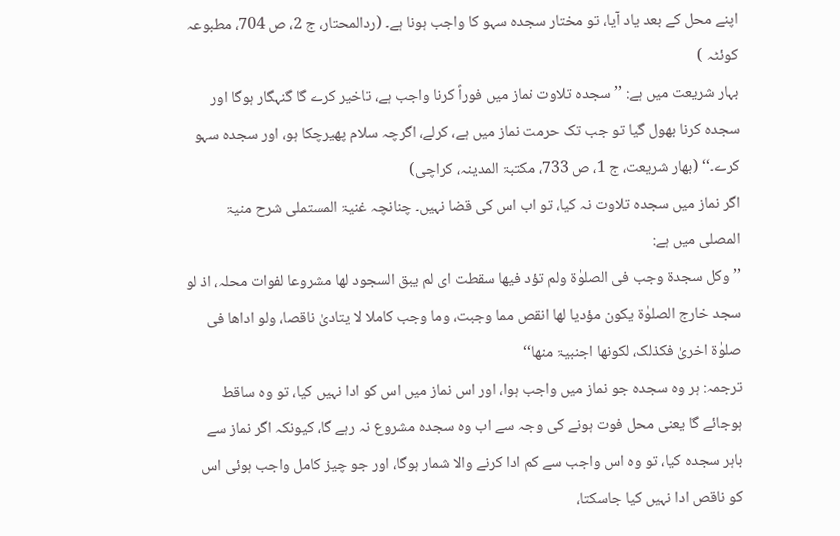اپنے محل کے بعد یاد آیا، تو مختار سجدہ سہو کا واجب ہونا ہے۔ (ردالمحتار، ج 2، ص 704، مطبوعہ کوئٹہ )
بہار شریعت میں ہے: ’’سجدہ تلاوت نماز میں فوراً کرنا واجب ہے، تاخیر کرے گا گنہگار ہوگا اور سجدہ کرنا بھول گیا تو جب تک حرمت نماز میں ہے، کرلے، اگرچہ سلام پھیرچکا ہو، اور سجدہ سہو کرے۔‘‘ (بھار شریعت، ج 1، ص 733، مکتبۃ المدینہ، کراچی)
اگر نماز میں سجدہ تلاوت نہ کیا، تو اب اس کی قضا نہیں۔ چنانچہ غنیۃ المستملی شرح منیۃ المصلی میں ہے:
’’وکل سجدۃ وجب فی الصلوٰۃ ولم تؤد فیھا سقطت ای لم یبق السجود لھا مشروعا لفوات محلہ، اذ لو سجد خارج الصلوٰۃ یکون مؤدیا لھا انقص مما وجبت، وما وجب کاملا لا یتادیٰ ناقصا، ولو اداھا فی صلوٰۃ اخریٰ فکذلک، لکونھا اجنبیۃ منھا‘‘
ترجمہ: ہر وہ سجدہ جو نماز میں واجب ہوا، اور اس نماز میں اس کو ادا نہیں کیا، تو وہ ساقط ہوجائے گا یعنی محل فوت ہونے کی وجہ سے اب وہ سجدہ مشروع نہ رہے گا، کیونکہ اگر نماز سے باہر سجدہ کیا، تو وہ اس واجب سے کم ادا کرنے والا شمار ہوگا، اور جو چیز کامل واجب ہوئی اس کو ناقص ادا نہیں کیا جاسکتا،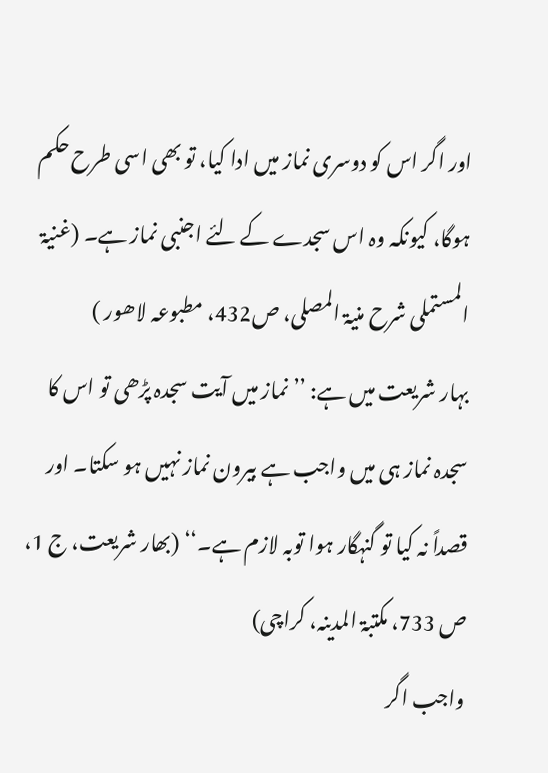اور اگر اس کو دوسری نماز میں ادا کیا، تو بھی اسی طرح حکم ہوگا، کیونکہ وہ اس سجدے کے لئے اجنبی نماز ہے۔ (غنیۃ المستملی شرح منیۃ المصلی، ص432، مطبوعہ لاھور )
بہار شریعت میں ہے: ’’نماز میں آیت سجدہ پڑھی تو اس کا سجدہ نماز ہی میں واجب ہے بیرون نماز نہیں ہو سکتا۔ اور قصداً نہ کیا تو گنہگار ہوا توبہ لازم ہے۔‘‘ (بھار شریعت، ج 1، ص 733، مکتبۃ المدینہ، کراچی)
واجب اگر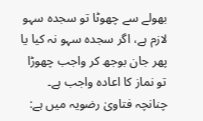بھولے سے چھوٹا تو سجدہ سہو لازم ہے، اگر سجدہ سہو نہ کیا یا پھر جان بوجھ کر واجب چھوڑا تو نماز کا اعادہ واجب ہے۔ چنانچہ فتاویٰ رضویہ میں ہے: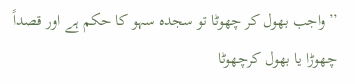’’واجب بھول کر چھوٹا تو سجدہ سہو کا حکم ہے اور قصداً چھوڑا یا بھول کرچھوٹا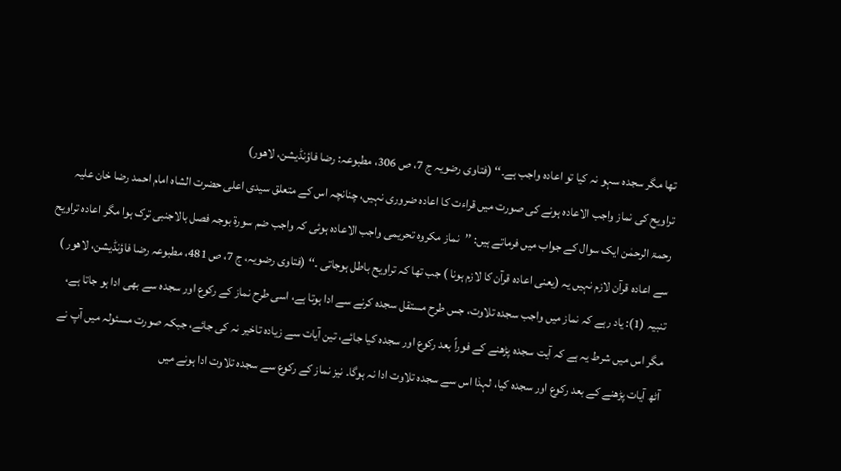تھا مگر سجدہ سہو نہ کیا تو اعادہ واجب ہے۔‘‘ (فتاوی رضویہ ج 7، ص 306، مطبوعہ: رضا فاؤنڈیشن، لاھور)
تراویح کی نماز واجب الاعادہ ہونے کی صورت میں قراءت کا اعادہ ضروری نہیں، چنانچہ اس کے متعلق سیدی اعلی حضرت الشاہ امام احمد رضا خان علیہ رحمۃ الرحمٰن ایک سوال کے جواب میں فرماتے ہیں: ’’نماز مکروہ تحریمی واجب الاعادہ ہوئی کہ واجب ضم سورۃ بوجہ فصل بالاجنبی ترک ہوا مگر اعادہ تراویح سے اعادہ قرآن لازم نہیں یہ (یعنی اعادہ قرآن کا لازم ہونا ) جب تھا کہ تراویح باطل ہوجاتی ۔‘‘ (فتاوی رضویہ، ج 7، ص 481، مطبوعہ رضا فاؤنڈیشن، لاھور )
تنبیہ (1): یاد رہے کہ نماز میں واجب سجدہ تلاوت، جس طرح مستقل سجدہ کرنے سے ادا ہوتا ہے، اسی طرح نماز کے رکوع اور سجدہ سے بھی ادا ہو جاتا ہے، مگر اس میں شرط یہ ہے کہ آیت سجدہ پڑھنے کے فوراً بعد رکوع اور سجدہ کیا جائے، تین آیات سے زیادہ تاخیر نہ کی جائے، جبکہ صورت مسئولہ میں آپ نے آٹھ آیات پڑھنے کے بعد رکوع اور سجدہ کیا، لہذا اس سے سجدہ تلاوت ادا نہ ہوگا۔ نیز نماز کے رکوع سے سجدہ تلاوت ادا ہونے میں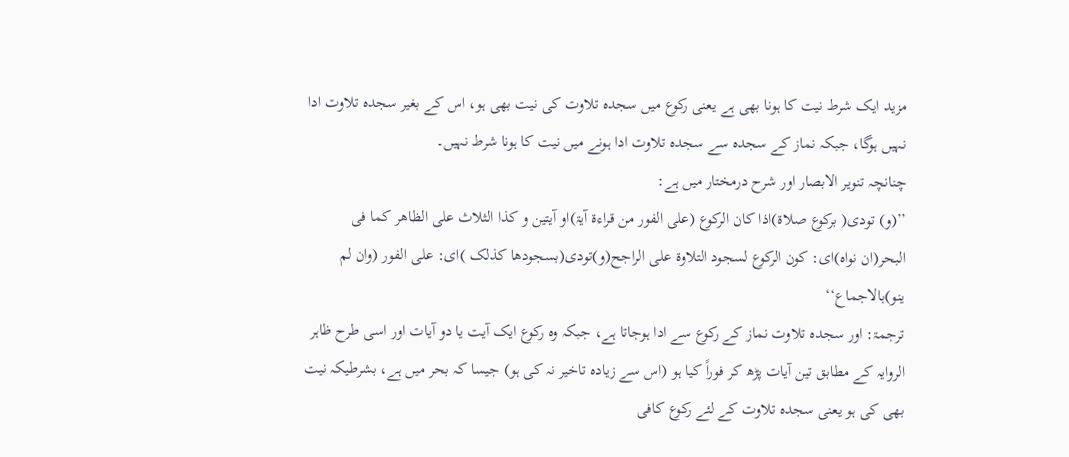مزید ایک شرط نیت کا ہونا بھی ہے یعنی رکوع میں سجدہ تلاوت کی نیت بھی ہو، اس کے بغیر سجدہ تلاوت ادا نہیں ہوگا، جبکہ نماز کے سجدہ سے سجدہ تلاوت ادا ہونے میں نیت کا ہونا شرط نہیں۔
چنانچہ تنویر الابصار اور شرح درمختار میں ہے:
’’(و) تودی( برکوع صلاۃ)اذا کان الرکوع (علی الفور من قراءۃ آیۃ)او آیتین و کذا الثلاث علی الظاھر کما فی البحر(ان نواہ)ای: کون الرکوع لسجود التلاوۃ علی الراجح(و)تودی(بسجودھا کذلک )ای: علی الفور (وان لم ینو)بالاجماع‘‘
ترجمۃ: اور سجدہ تلاوت نماز کے رکوع سے ادا ہوجاتا ہے، جبکہ وہ رکوع ایک آیت یا دو آیات اور اسی طرح ظاہر الروایہ کے مطابق تین آیات پڑھ کر فوراً کیا ہو (اس سے زیادہ تاخیر نہ کی ہو) جیسا کہ بحر میں ہے، بشرطیکہ نیت بھی کی ہو یعنی سجدہ تلاوت کے لئے رکوع کافی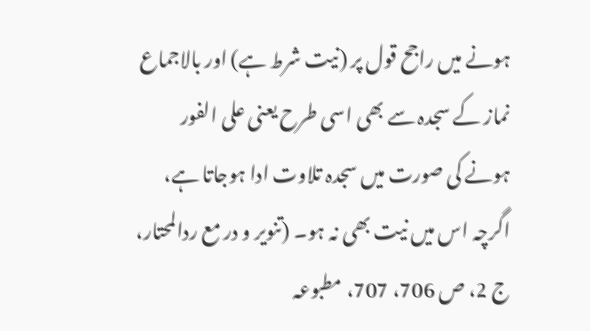ہونے میں راجح قول پر (نیت شرط ہے) اور بالاجماع نماز کے سجدہ سے بھی اسی طرح یعنی علی الفور ہونے کی صورت میں سجدہ تلاوت ادا ہوجاتا ہے، اگرچہ اس میں نیت بھی نہ ہو۔ (تنویر و در مع ردالمحتار، ج 2، ص 706، 707، مطبوعہ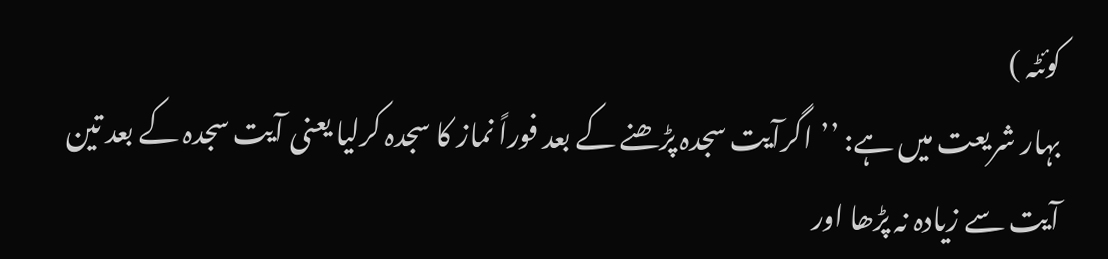کوئٹہ )
بہار شریعت میں ہے: ’’اگرآیت سجدہ پڑھنے کے بعد فوراً نماز کا سجدہ کرلیا یعنی آیت سجدہ کے بعد تین آیت سے زیادہ نہ پڑھا اور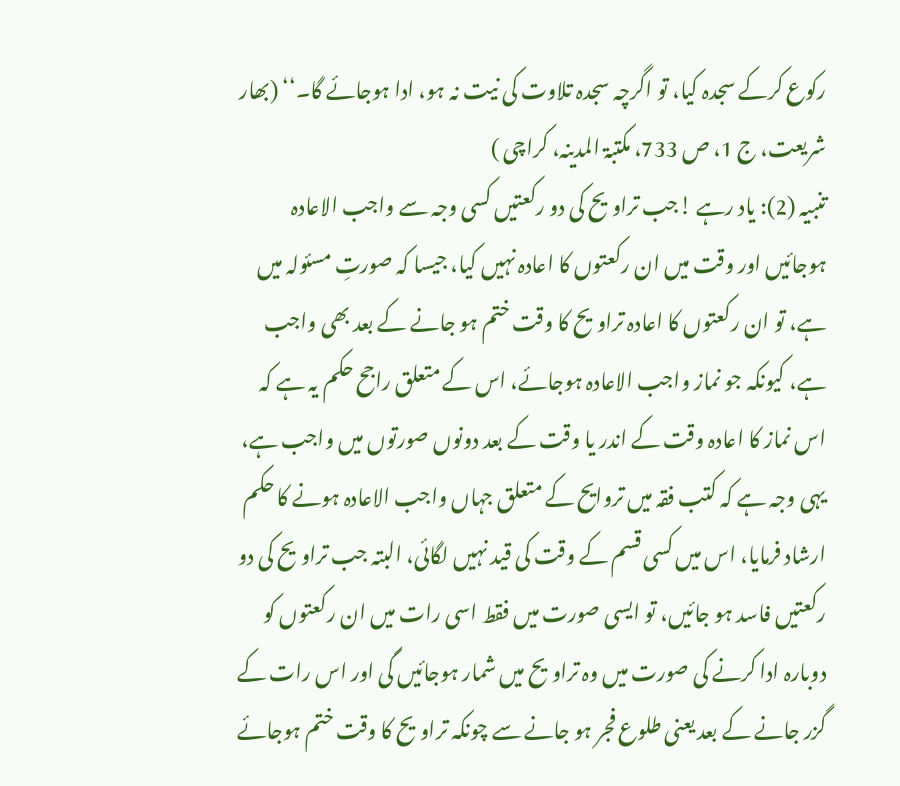رکوع کرکے سجدہ کیا، تو اگرچہ سجدہ تلاوت کی نیت نہ ہو، ادا ہوجائے گا۔‘‘ (بھار شریعت، ج 1، ص 733، مکتبۃ المدینہ، کراچی )
تنبیہ (2): یاد رہے !جب تراویح کی دو رکعتیں کسی وجہ سے واجب الاعادہ ہوجائیں اور وقت میں ان رکعتوں کا اعادہ نہیں کیا، جیسا کہ صورتِ مسئولہ میں ہے، تو ان رکعتوں کا اعادہ تراویح کا وقت ختم ہو جانے کے بعد بھی واجب ہے، کیونکہ جو نماز واجب الاعادہ ہوجائے، اس کے متعلق راجح حکم یہ ہے کہ اس نماز کا اعادہ وقت کے اندر یا وقت کے بعد دونوں صورتوں میں واجب ہے، یہی وجہ ہے کہ کتب فقہ میں تروایح کے متعلق جہاں واجب الاعادہ ہونے کا حکم ارشاد فرمایا، اس میں کسی قسم کے وقت کی قید نہیں لگائی، البتہ جب تراویح کی دو رکعتیں فاسد ہو جائیں، تو ایسی صورت میں فقط اسی رات میں ان رکعتوں کو دوبارہ ادا کرنے کی صورت میں وہ تراویح میں شمار ہوجائیں گی اور اس رات کے گزر جانے کے بعد یعنی طلوع فجر ہو جانے سے چونکہ تراویح کا وقت ختم ہوجائے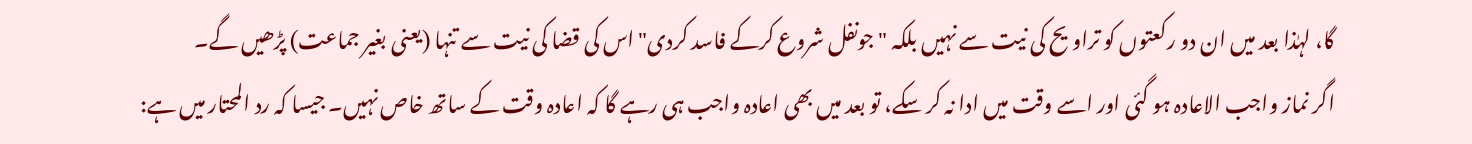گا، لہٰذا بعد میں ان دو رکعتوں کو تراویح کی نیت سے نہیں بلکہ "جونفل شروع کرکے فاسد کردی" اس کی قضا کی نیت سے تنہا (یعنی بغیر جماعت) پڑھیں گے۔
اگر نماز واجب الاعادہ ہو گئی اور اسے وقت میں ادا نہ کر سکے، تو بعد میں بھی اعادہ واجب ہی رہے گا کہ اعادہ وقت کے ساتھ خاص نہیں۔ جیسا کہ رد المحتار میں ہے: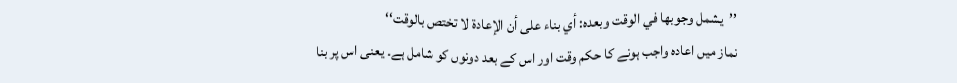’’يشمل وجوبها في الوقت وبعده: أي بناء على أن الإعادة لا تختص بالوقت‘‘
نماز میں اعادہ واجب ہونے کا حکم وقت اور اس کے بعد دونوں کو شامل ہے۔ یعنی اس پر بنا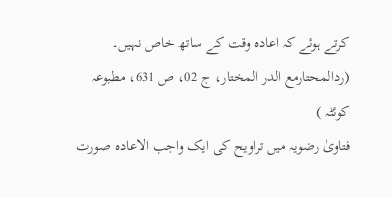کرتے ہوئے کہ اعادہ وقت کے ساتھ خاص نہیں۔ (ردالمحتارمع الدر المختار، ج 02، ص 631، مطبوعہ کوئٹہ )
فتاویٰ رضویہ میں تراویح کی ایک واجب الاعادہ صورت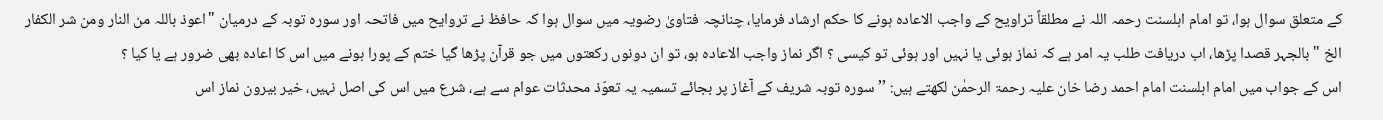کے متعلق سوال ہوا، تو امام اہلسنت رحمہ اللہ نے مطلقاً تراویح کے واجب الاعادہ ہونے کا حکم ارشاد فرمایا، چنانچہ فتاویٰ رضویہ میں سوال ہوا کہ حافظ نے تروایح میں فاتحہ اور سورہ توبہ کے درمیان "اعوذ باللہ من النار ومن شر الکفار الخ " بالجہر قصدا پڑھا، اب دریافت طلب یہ امر ہے کہ نماز ہوئی یا نہیں اور ہوئی تو کیسی ؟ اگر نماز واجب الاعادہ ہو، تو ان دونوں رکعتوں میں جو قرآن پڑھا گیا ختم کے پورا ہونے میں اس کا اعادہ بھی ضرور ہے یا کیا ؟
اس کے جواب میں امام اہلسنت امام احمد رضا خان علیہ رحمۃ الرحمٰن لکھتے ہیں: ’’سورہ توبہ شریف کے آغاز پر بجائے تسمیہ یہ تعوّذ محدثات عوام سے ہے، شرع میں اس کی اصل نہیں، خیر بیرون نماز اس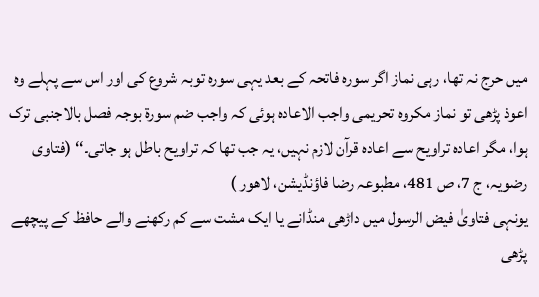میں حرج نہ تھا، رہی نماز اگر سورہ فاتحہ کے بعد یہی سورہ توبہ شروع کی اور اس سے پہلے وہ اعوذ پڑھی تو نماز مکروہ تحریمی واجب الاعادہ ہوئی کہ واجب ضم سورۃ بوجہ فصل بالاجنبی ترک ہوا، مگر اعادہ تراویح سے اعادہ قرآن لازم نہیں، یہ جب تھا کہ تراویح باطل ہو جاتی۔‘‘ (فتاوی رضویہ، ج 7، ص 481، مطبوعہ رضا فاؤنڈیشن، لاھور )
یونہی فتاویٰ فیض الرسول میں داڑھی منڈانے یا ایک مشت سے کم رکھنے والے حافظ کے پیچھے پڑھی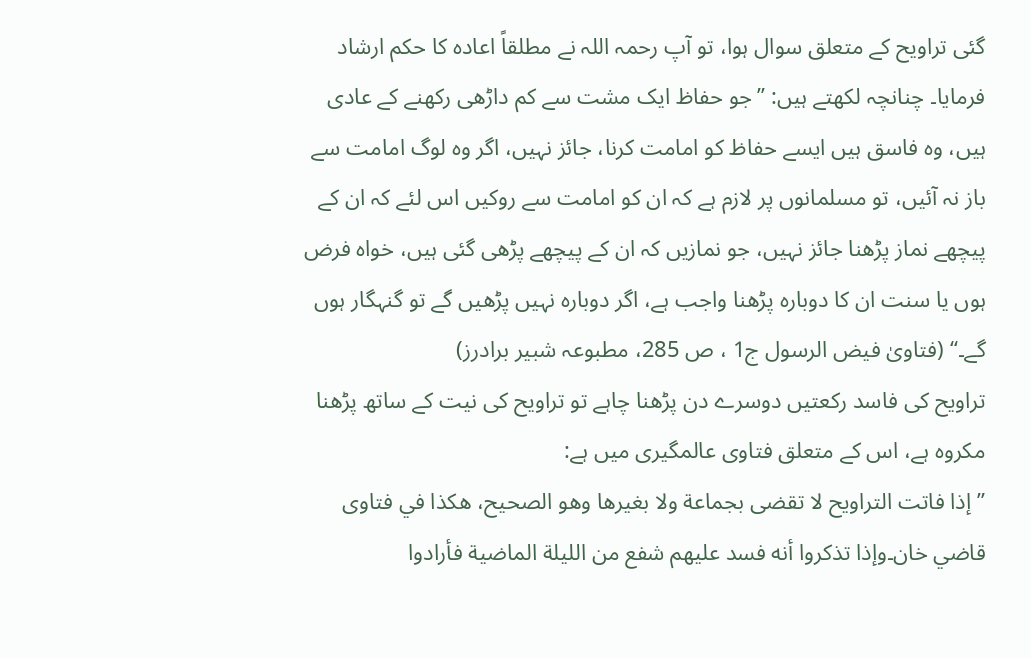گئی تراویح کے متعلق سوال ہوا، تو آپ رحمہ اللہ نے مطلقاً اعادہ کا حکم ارشاد فرمایا۔ چنانچہ لکھتے ہیں: ’’جو حفاظ ایک مشت سے کم داڑھی رکھنے کے عادی ہیں، وہ فاسق ہیں ایسے حفاظ کو امامت کرنا، جائز نہیں، اگر وہ لوگ امامت سے باز نہ آئیں، تو مسلمانوں پر لازم ہے کہ ان کو امامت سے روکیں اس لئے کہ ان کے پیچھے نماز پڑھنا جائز نہیں، جو نمازیں کہ ان کے پیچھے پڑھی گئی ہیں، خواہ فرض ہوں یا سنت ان کا دوبارہ پڑھنا واجب ہے، اگر دوبارہ نہیں پڑھیں گے تو گنہگار ہوں گے۔‘‘ (فتاویٰ فیض الرسول ج1 ، ص 285، مطبوعہ شبیر برادرز)
تراویح کی فاسد رکعتیں دوسرے دن پڑھنا چاہے تو تراویح کی نیت کے ساتھ پڑھنا مکروہ ہے، اس کے متعلق فتاوی عالمگیری میں ہے:
”إذا فاتت التراويح لا تقضى بجماعة ولا بغيرها وهو الصحيح، هكذا في فتاوى قاضي خان۔وإذا تذكروا أنه فسد عليهم شفع من الليلة الماضية فأرادوا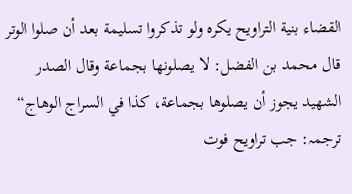القضاء بنية التراويح يكره ولو تذكروا تسليمة بعد أن صلوا الوتر قال محمد بن الفضل: لا يصلونها بجماعة وقال الصدر الشهيد يجوز أن يصلوها بجماعة، كذا في السراج الوهاج“
ترجمہ: جب تراویح فوت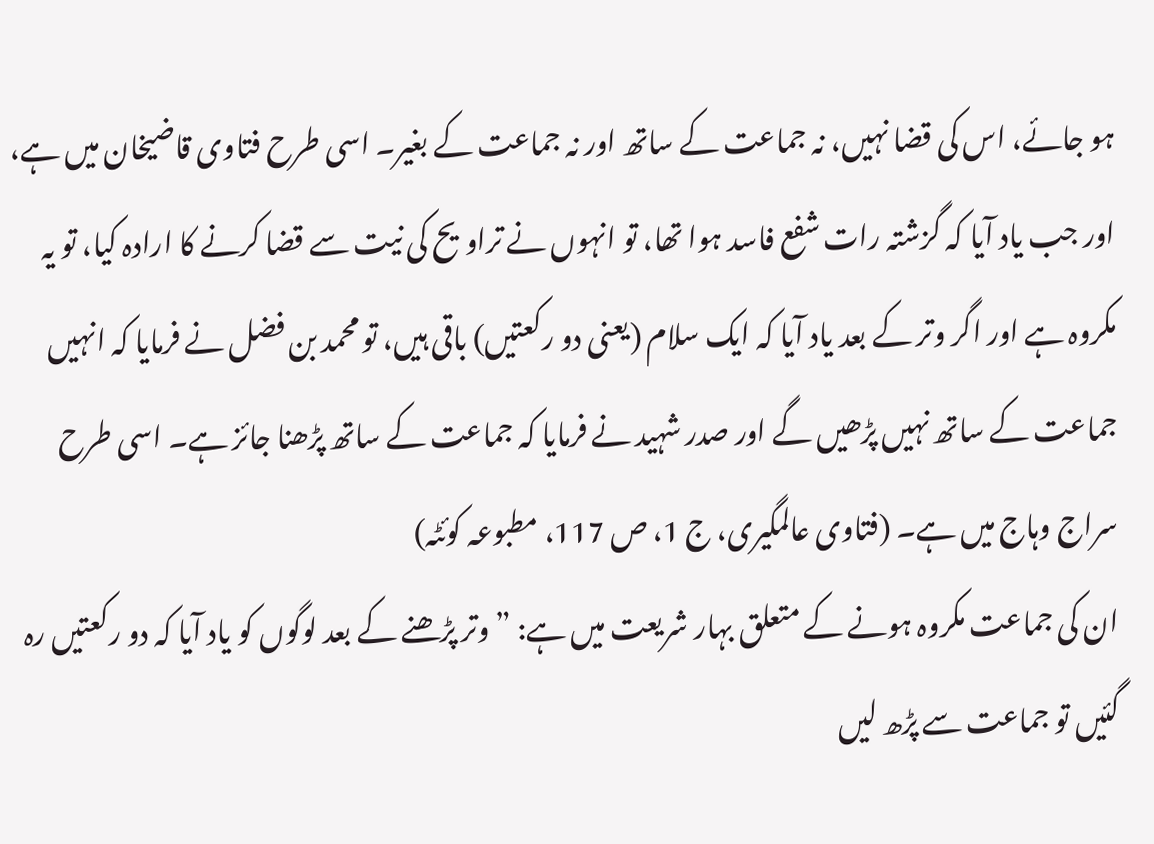ہو جائے، اس کی قضا نہیں، نہ جماعت کے ساتھ اور نہ جماعت کے بغیر۔ اسی طرح فتاوی قاضیخان میں ہے، اور جب یاد آیا کہ گزشتہ رات شفع فاسد ہوا تھا، تو انہوں نے تراویح کی نیت سے قضا کرنے کا ارادہ کیا، تو یہ مکروہ ہے اور اگر وتر کے بعد یاد آیا کہ ایک سلام (یعنی دو رکعتیں) باقی ہیں، تو محمد بن فضل نے فرمایا کہ انہیں جماعت کے ساتھ نہیں پڑھیں گے اور صدر شہید نے فرمایا کہ جماعت کے ساتھ پڑھنا جائز ہے۔ اسی طرح سراج وہاج میں ہے۔ (فتاوی عالمگیری، ج 1، ص 117، مطبوعہ کوئٹہ)
ان کی جماعت مکروہ ہونے کے متعلق بہار شریعت میں ہے: ” وتر پڑھنے کے بعد لوگوں کو یاد آیا کہ دو رکعتیں رہ گئیں تو جماعت سے پڑھ لیں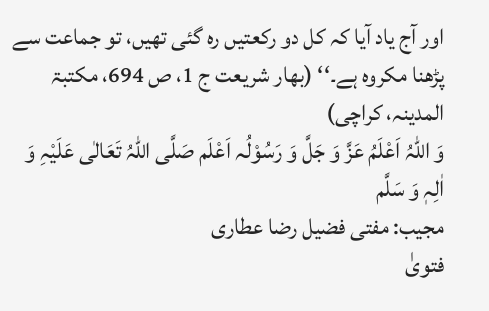اور آج یاد آیا کہ کل دو رکعتیں رہ گئی تھیں، تو جماعت سے پڑھنا مکروہ ہے۔‘‘ (بھار شریعت ج 1، ص 694، مکتبۃ المدینہ، کراچی)
وَ اللہُ اَعْلَمُ عَزَّ وَ جَلَّ وَ رَسُوْلُہ اَعْلَم صَلَّی اللہُ تَعَالٰی عَلَیْہِ وَ اٰلِہٖ وَ سَلَّم
مجیب: مفتی فضیل رضا عطاری
فتویٰ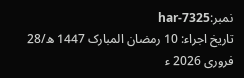نمبر:har-7325
تاریخ اجراء: 10 رمضان المبارک 1447 ھ/28 فروری 2026 ء